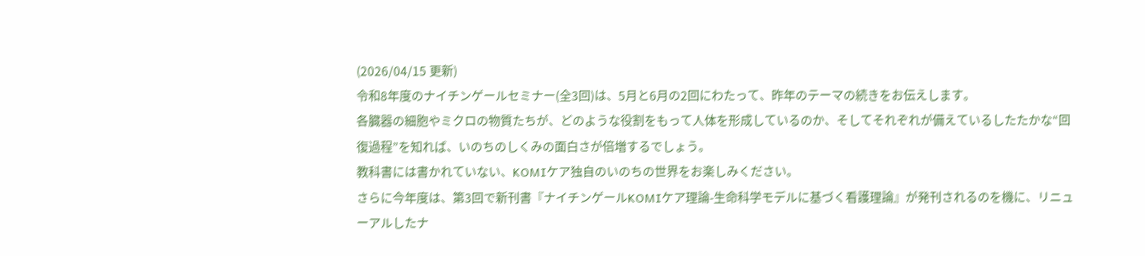(2026/04/15 更新)
令和8年度のナイチンゲールセミナー(全3回)は、5月と6月の2回にわたって、昨年のテーマの続きをお伝えします。
各臓器の細胞やミクロの物質たちが、どのような役割をもって人体を形成しているのか、そしてそれぞれが備えているしたたかな“回復過程”を知れば、いのちのしくみの面白さが倍増するでしょう。
教科書には書かれていない、KOMIケア独自のいのちの世界をお楽しみください。
さらに今年度は、第3回で新刊書『ナイチンゲールKOMIケア理論-生命科学モデルに基づく看護理論』が発刊されるのを機に、リニューアルしたナ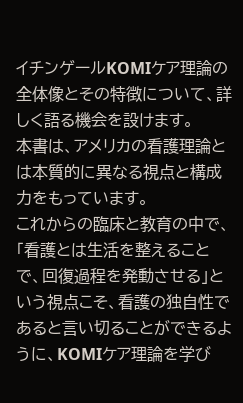イチンゲールKOMIケア理論の全体像とその特徴について、詳しく語る機会を設けます。
本書は、アメリカの看護理論とは本質的に異なる視点と構成力をもっています。
これからの臨床と教育の中で、「看護とは生活を整えることで、回復過程を発動させる」という視点こそ、看護の独自性であると言い切ることができるように、KOMIケア理論を学び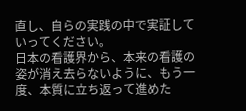直し、自らの実践の中で実証していってください。
日本の看護界から、本来の看護の姿が消え去らないように、もう一度、本質に立ち返って進めた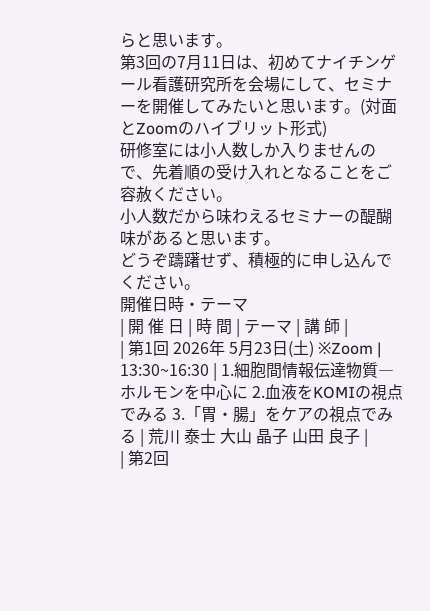らと思います。
第3回の7月11日は、初めてナイチンゲール看護研究所を会場にして、セミナーを開催してみたいと思います。(対面とZoomのハイブリット形式)
研修室には小人数しか入りませんので、先着順の受け入れとなることをご容赦ください。
小人数だから味わえるセミナーの醍醐味があると思います。
どうぞ躊躇せず、積極的に申し込んでください。
開催日時・テーマ
| 開 催 日 | 時 間 | テーマ | 講 師 |
| 第1回 2026年 5月23日(土) ※Zoom | 13:30~16:30 | 1.細胞間情報伝達物質―ホルモンを中心に 2.血液をKOMIの視点でみる 3.「胃・腸」をケアの視点でみる | 荒川 泰士 大山 晶子 山田 良子 |
| 第2回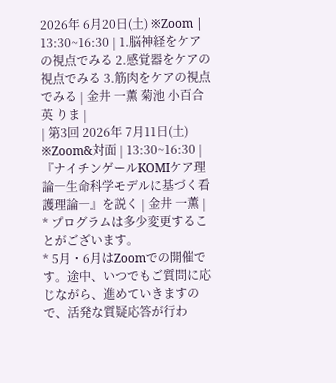2026年 6月20日(土) ※Zoom | 13:30~16:30 | 1.脳神経をケアの視点でみる 2.感覚器をケアの視点でみる 3.筋肉をケアの視点でみる | 金井 一薫 菊池 小百合 英 りま |
| 第3回 2026年 7月11日(土) ※Zoom&対面 | 13:30~16:30 | 『ナイチンゲールKOMIケア理論―生命科学モデルに基づく看護理論―』を説く | 金井 一薫 |
* プログラムは多少変更することがございます。
* 5月・6月はZoomでの開催です。途中、いつでもご質問に応じながら、進めていきますので、活発な質疑応答が行わ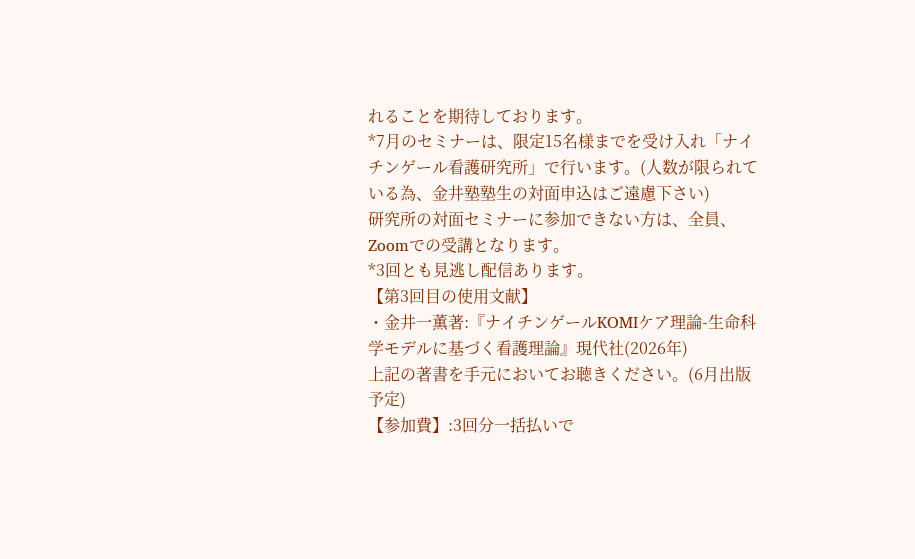れることを期待しております。
*7月のセミナーは、限定15名様までを受け入れ「ナイチンゲール看護研究所」で行います。(人数が限られている為、金井塾塾生の対面申込はご遠慮下さい)
研究所の対面セミナーに参加できない方は、全員、Zoomでの受講となります。
*3回とも見逃し配信あります。
【第3回目の使用文献】
・金井一薫著:『ナイチンゲールKOMIケア理論-生命科学モデルに基づく看護理論』現代社(2026年)
上記の著書を手元においてお聴きください。(6月出版予定)
【参加費】:3回分一括払いで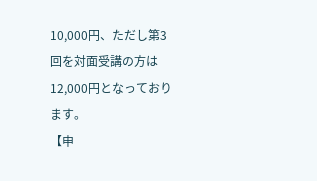10,000円、ただし第3回を対面受講の方は12,000円となっております。
【申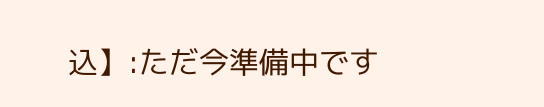込】:ただ今準備中です